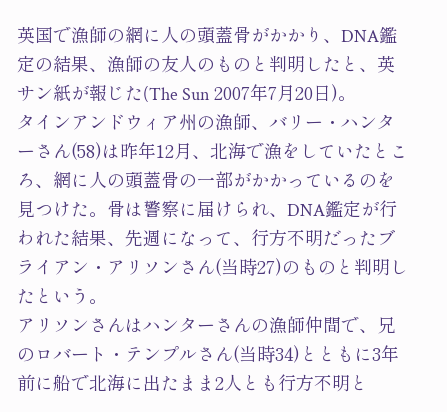英国で漁師の網に人の頭蓋骨がかかり、DNA鑑定の結果、漁師の友人のものと判明したと、英サン紙が報じた(The Sun 2007年7月20日)。
タインアンドウィア州の漁師、バリー・ハンターさん(58)は昨年12月、北海で漁をしていたところ、網に人の頭蓋骨の一部がかかっているのを見つけた。骨は警察に届けられ、DNA鑑定が行われた結果、先週になって、行方不明だったブライアン・アリソンさん(当時27)のものと判明したという。
アリソンさんはハンターさんの漁師仲間で、兄のロバート・テンプルさん(当時34)とともに3年前に船で北海に出たまま2人とも行方不明と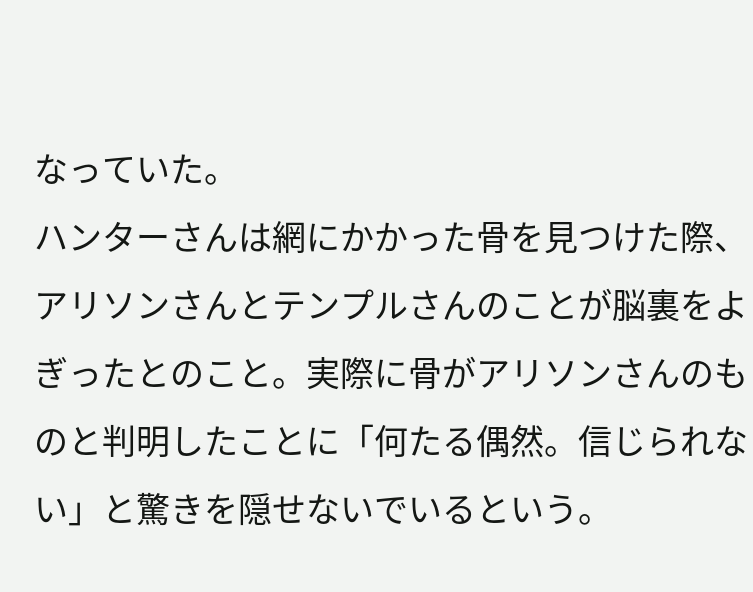なっていた。
ハンターさんは網にかかった骨を見つけた際、アリソンさんとテンプルさんのことが脳裏をよぎったとのこと。実際に骨がアリソンさんのものと判明したことに「何たる偶然。信じられない」と驚きを隠せないでいるという。